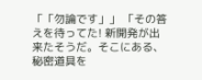「「勿論です」」 「その答えを待ってた! 新開発が出来たそうだ。そこにある、秘密道具を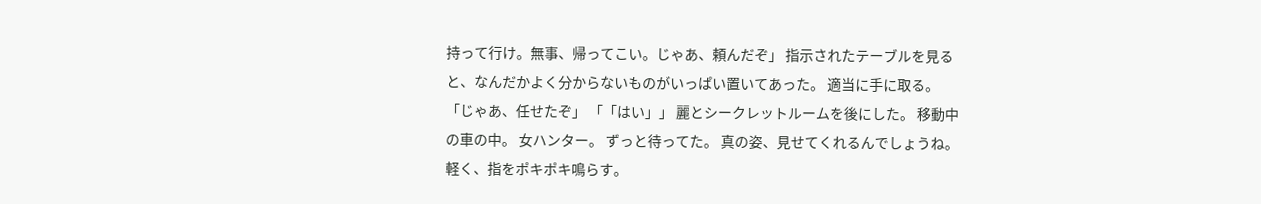持って行け。無事、帰ってこい。じゃあ、頼んだぞ」 指示されたテーブルを見ると、なんだかよく分からないものがいっぱい置いてあった。 適当に手に取る。 「じゃあ、任せたぞ」 「「はい」」 麗とシークレットルームを後にした。 移動中の車の中。 女ハンター。 ずっと待ってた。 真の姿、見せてくれるんでしょうね。 軽く、指をポキポキ鳴らす。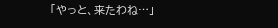「やっと、来たわね…」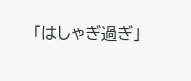「はしゃぎ過ぎ」